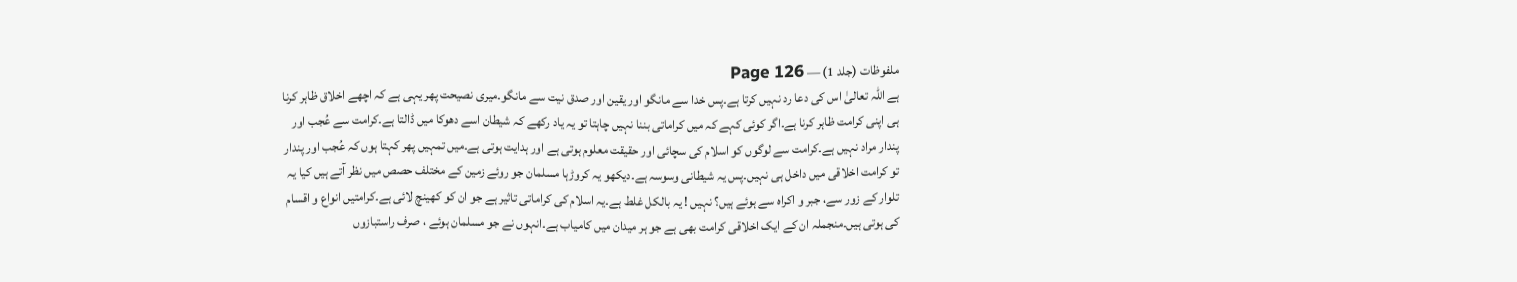ملفوظات (جلد 1) — Page 126
ہے اللہ تعالیٰ اس کی دعا رد نہیں کرتا ہے۔پس خدا سے مانگو اور یقین اور صدق نیت سے مانگو۔میری نصیحت پھر یہی ہے کہ اچھے اخلاق ظاہر کرنا ہی اپنی کرامت ظاہر کرنا ہے۔اگر کوئی کہے کہ میں کراماتی بننا نہیں چاہتا تو یہ یاد رکھے کہ شیطان اسے دھوکا میں ڈالتا ہے۔کرامت سے عُجب اور پندار مراد نہیں ہے۔کرامت سے لوگوں کو اسلام کی سچائی اور حقیقت معلوم ہوتی ہے اور ہدایت ہوتی ہے۔میں تمہیں پھر کہتا ہوں کہ عُجب اور پندار تو کرامت اخلاقی میں داخل ہی نہیں۔پس یہ شیطانی وسوسہ ہے۔دیکھو یہ کروڑہا مسلمان جو روئے زمین کے مختلف حصص میں نظر آتے ہیں کیا یہ تلوار کے زور سے، جبر و اکراہ سے ہوئے ہیں؟ نہیں ! یہ بالکل غلط ہے۔یہ اسلام کی کراماتی تاثیر ہے جو ان کو کھینچ لائی ہے۔کرامتیں انواع و اقسام کی ہوتی ہیں۔منجملہ ان کے ایک اخلاقی کرامت بھی ہے جو ہر میدان میں کامیاب ہے۔انہوں نے جو مسلمان ہوئے ، صرف راستبازوں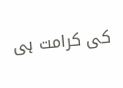کی کرامت ہی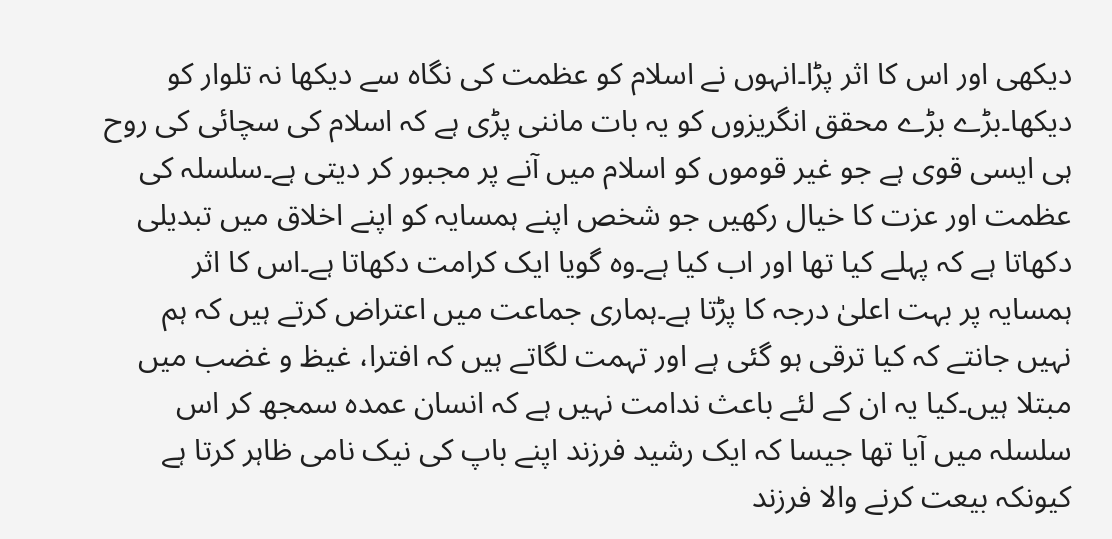دیکھی اور اس کا اثر پڑا۔انہوں نے اسلام کو عظمت کی نگاہ سے دیکھا نہ تلوار کو دیکھا۔بڑے بڑے محقق انگریزوں کو یہ بات ماننی پڑی ہے کہ اسلام کی سچائی کی روح ہی ایسی قوی ہے جو غیر قوموں کو اسلام میں آنے پر مجبور کر دیتی ہے۔سلسلہ کی عظمت اور عزت کا خیال رکھیں جو شخص اپنے ہمسایہ کو اپنے اخلاق میں تبدیلی دکھاتا ہے کہ پہلے کیا تھا اور اب کیا ہے۔وہ گویا ایک کرامت دکھاتا ہے۔اس کا اثر ہمسایہ پر بہت اعلیٰ درجہ کا پڑتا ہے۔ہماری جماعت میں اعتراض کرتے ہیں کہ ہم نہیں جانتے کہ کیا ترقی ہو گئی ہے اور تہمت لگاتے ہیں کہ افترا، غیظ و غضب میں مبتلا ہیں۔کیا یہ ان کے لئے باعث ندامت نہیں ہے کہ انسان عمدہ سمجھ کر اس سلسلہ میں آیا تھا جیسا کہ ایک رشید فرزند اپنے باپ کی نیک نامی ظاہر کرتا ہے کیونکہ بیعت کرنے والا فرزند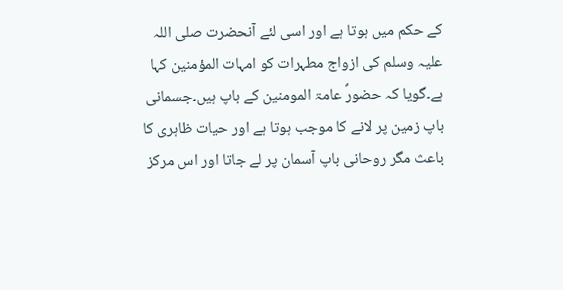کے حکم میں ہوتا ہے اور اسی لئے آنحضرت صلی اللہ علیہ وسلم کی ازواج مطہرات کو امہات المؤمنین کہا ہے۔گویا کہ حضورؐ عامۃ المومنین کے باپ ہیں۔جسمانی باپ زمین پر لانے کا موجب ہوتا ہے اور حیات ظاہری کا باعث مگر روحانی باپ آسمان پر لے جاتا اور اس مرکز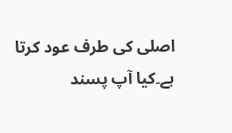اصلی کی طرف عود کرتا ہے۔کیا آپ پسند